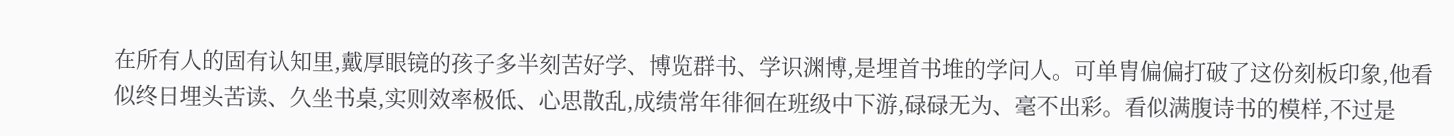在所有人的固有认知里,戴厚眼镜的孩子多半刻苦好学、博览群书、学识渊博,是埋首书堆的学问人。可单胄偏偏打破了这份刻板印象,他看似终日埋头苦读、久坐书桌,实则效率极低、心思散乱,成绩常年徘徊在班级中下游,碌碌无为、毫不出彩。看似满腹诗书的模样,不过是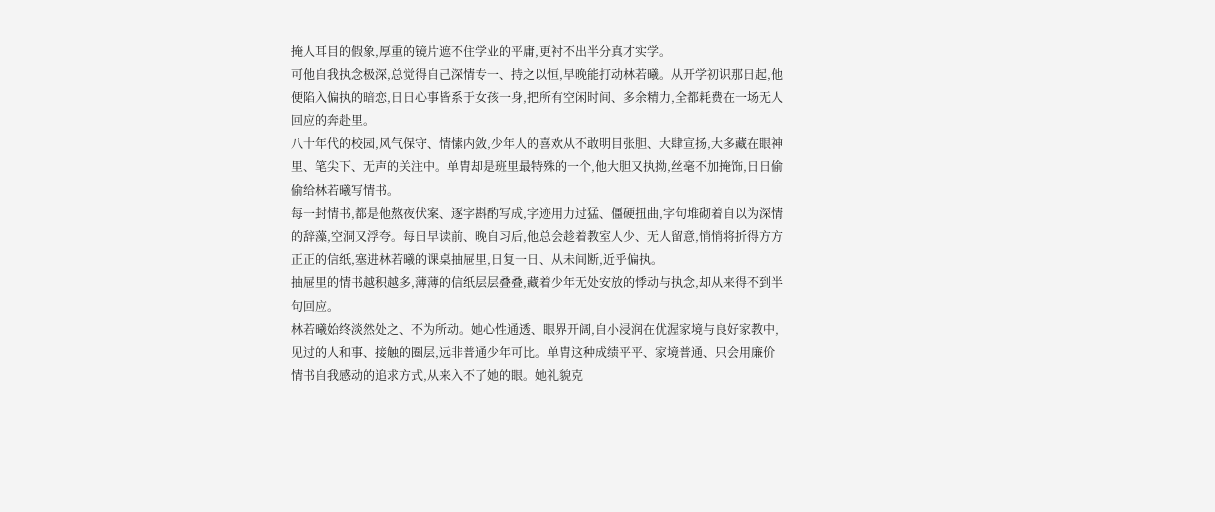掩人耳目的假象,厚重的镜片遮不住学业的平庸,更衬不出半分真才实学。
可他自我执念极深,总觉得自己深情专一、持之以恒,早晚能打动林若曦。从开学初识那日起,他便陷入偏执的暗恋,日日心事皆系于女孩一身,把所有空闲时间、多余精力,全都耗费在一场无人回应的奔赴里。
八十年代的校园,风气保守、情愫内敛,少年人的喜欢从不敢明目张胆、大肆宣扬,大多藏在眼神里、笔尖下、无声的关注中。单胄却是班里最特殊的一个,他大胆又执拗,丝毫不加掩饰,日日偷偷给林若曦写情书。
每一封情书,都是他熬夜伏案、逐字斟酌写成,字迹用力过猛、僵硬扭曲,字句堆砌着自以为深情的辞藻,空洞又浮夸。每日早读前、晚自习后,他总会趁着教室人少、无人留意,悄悄将折得方方正正的信纸,塞进林若曦的课桌抽屉里,日复一日、从未间断,近乎偏执。
抽屉里的情书越积越多,薄薄的信纸层层叠叠,藏着少年无处安放的悸动与执念,却从来得不到半句回应。
林若曦始终淡然处之、不为所动。她心性通透、眼界开阔,自小浸润在优渥家境与良好家教中,见过的人和事、接触的圈层,远非普通少年可比。单胄这种成绩平平、家境普通、只会用廉价情书自我感动的追求方式,从来入不了她的眼。她礼貌克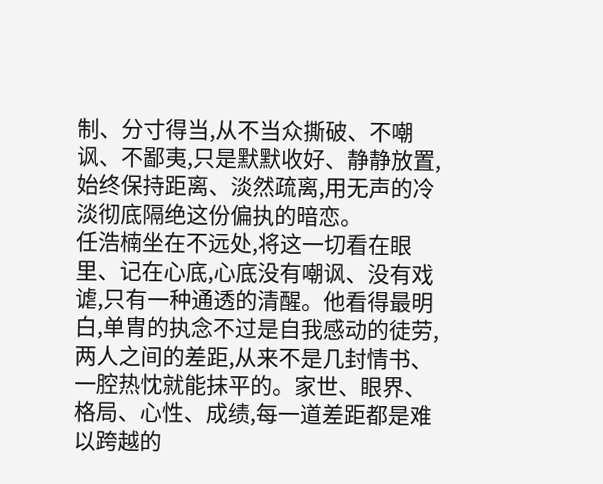制、分寸得当,从不当众撕破、不嘲讽、不鄙夷,只是默默收好、静静放置,始终保持距离、淡然疏离,用无声的冷淡彻底隔绝这份偏执的暗恋。
任浩楠坐在不远处,将这一切看在眼里、记在心底,心底没有嘲讽、没有戏谑,只有一种通透的清醒。他看得最明白,单胄的执念不过是自我感动的徒劳,两人之间的差距,从来不是几封情书、一腔热忱就能抹平的。家世、眼界、格局、心性、成绩,每一道差距都是难以跨越的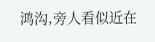鸿沟,旁人看似近在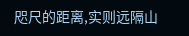咫尺的距离,实则远隔山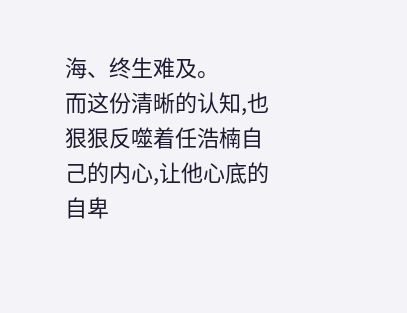海、终生难及。
而这份清晰的认知,也狠狠反噬着任浩楠自己的内心,让他心底的自卑